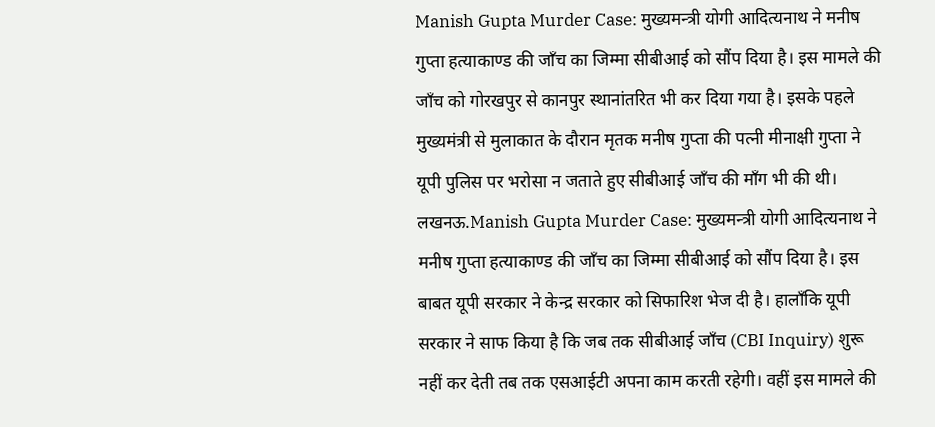Manish Gupta Murder Case: मुख्यमन्त्री योगी आदित्यनाथ ने मनीष गुप्ता हत्याकाण्ड की जाँच का जिम्मा सीबीआई को सौंप दिया है। इस मामले की जाँच को गोरखपुर से कानपुर स्थानांतरित भी कर दिया गया है। इसके पहले मुख्यमंत्री से मुलाकात के दौरान मृतक मनीष गुप्ता की पत्नी मीनाक्षी गुप्ता ने यूपी पुलिस पर भरोसा न जताते हुए सीबीआई जाँच की माँग भी की थी।
लखनऊ.Manish Gupta Murder Case: मुख्यमन्त्री योगी आदित्यनाथ ने मनीष गुप्ता हत्याकाण्ड की जाँच का जिम्मा सीबीआई को सौंप दिया है। इस बाबत यूपी सरकार ने केन्द्र सरकार को सिफारिश भेज दी है। हालाँकि यूपी सरकार ने साफ किया है कि जब तक सीबीआई जाँच (CBI Inquiry) शुरू नहीं कर देती तब तक एसआईटी अपना काम करती रहेगी। वहीं इस मामले की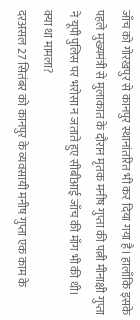जाँच को गोरखपुर से कानपुर स्थानांतरित भी कर दिया गया है। हालाँकि इसके पहले मुख्यमंत्री से मुलाकात के दौरान मृतक मनीष गुप्ता की पत्नी मीनाक्षी गुप्ता ने यूपी पुलिस पर भरोसा न जताते हुए सीबीआई जाँच की माँग भी की थी।
क्या था मामला?
दरअसल 27 सितंबर को कानपुर के व्यवसायी मनीष गुप्ता एक काम के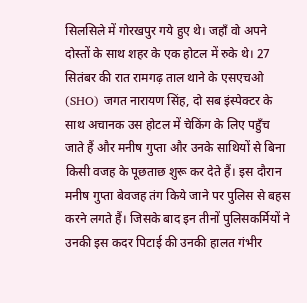सिलसिले में गोरखपुर गये हुए थे। जहाँ वो अपने दोस्तों के साथ शहर के एक होटल में रुके थे। 27 सितंबर की रात रामगढ़ ताल थाने के एसएचओ (SHO) जगत नारायण सिंह, दो सब इंस्पेक्टर के साथ अचानक उस होटल में चेकिंग के लिए पहुँच जाते हैं और मनीष गुप्ता और उनके साथियों से बिना किसी वजह के पूछताछ शुरू कर देते हैं। इस दौरान मनीष गुप्ता बेवजह तंग किये जाने पर पुलिस से बहस करने लगते हैं। जिसके बाद इन तीनों पुलिसकर्मियों ने उनकी इस कदर पिटाई की उनकी हालत गंभीर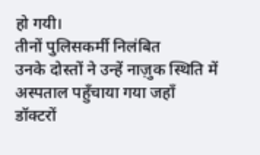हो गयी।
तीनों पुलिसकर्मी निलंबित
उनके दोस्तों ने उन्हें नाज़ुक स्थिति में अस्पताल पहुँचाया गया जहाँ डॉक्टरों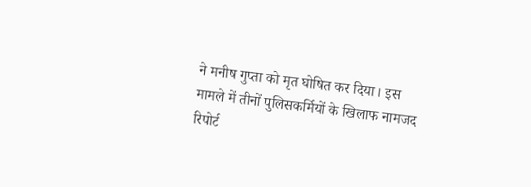ने मनीष गुप्ता को मृत घोषित कर दिया। इस मामले में तीनों पुलिसकर्मियों के खिलाफ नामजद रिपोर्ट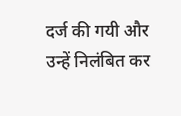दर्ज की गयी और उन्हें निलंबित कर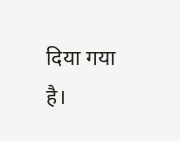दिया गया है।